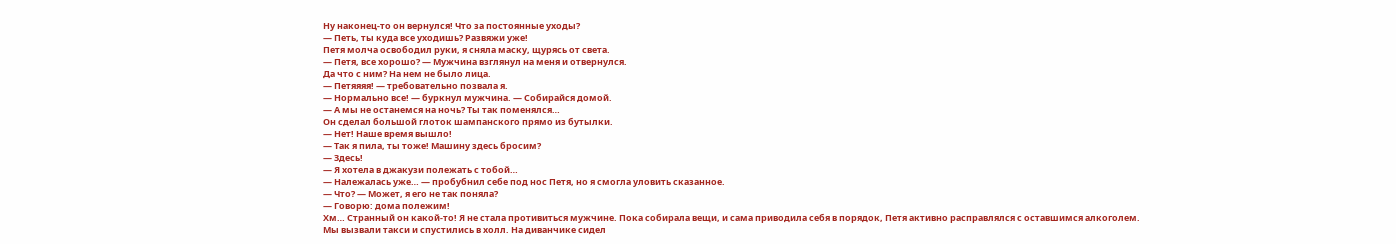Ну наконец-то он вернулся! Что за постоянные уходы?
— Петь, ты куда все уходишь? Развяжи уже!
Петя молча освободил руки, я сняла маску, щурясь от света.
— Петя, все хорошо? — Мужчина взглянул на меня и отвернулся.
Да что с ним? На нем не было лица.
— Петяяяя! — требовательно позвала я.
— Нормально все! — буркнул мужчина. — Собирайся домой.
— А мы не останемся на ночь? Ты так поменялся…
Он сделал большой глоток шампанского прямо из бутылки.
— Нет! Наше время вышло!
— Так я пила, ты тоже! Машину здесь бросим?
— Здесь!
— Я хотела в джакузи полежать с тобой…
— Належалась уже… — пробубнил себе под нос Петя, но я смогла уловить сказанное.
— Что? — Может, я его не так поняла?
— Говорю: дома полежим!
Хм… Странный он какой-то! Я не стала противиться мужчине. Пока собирала вещи, и сама приводила себя в порядок, Петя активно расправлялся с оставшимся алкоголем.
Мы вызвали такси и спустились в холл. На диванчике сидел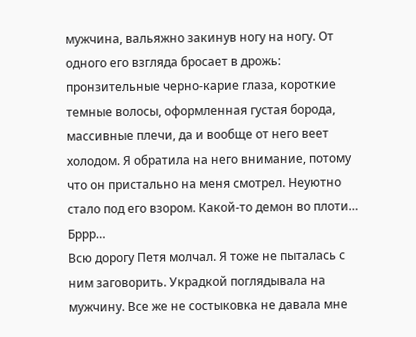мужчина, вальяжно закинув ногу на ногу. От одного его взгляда бросает в дрожь: пронзительные черно-карие глаза, короткие темные волосы, оформленная густая борода, массивные плечи, да и вообще от него веет холодом. Я обратила на него внимание, потому что он пристально на меня смотрел. Неуютно стало под его взором. Какой-то демон во плоти… Бррр…
Всю дорогу Петя молчал. Я тоже не пыталась с ним заговорить. Украдкой поглядывала на мужчину. Все же не состыковка не давала мне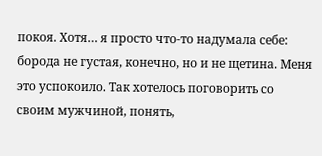покоя. Хотя… я просто что-то надумала себе: борода не густая, конечно, но и не щетина. Меня это успокоило. Так хотелось поговорить со своим мужчиной, понять,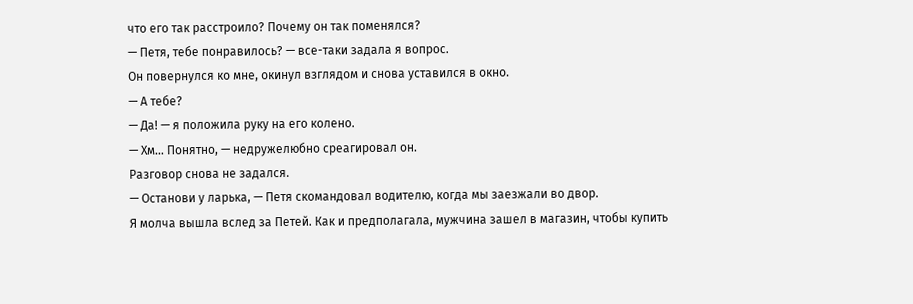что его так расстроило? Почему он так поменялся?
— Петя, тебе понравилось? — все-таки задала я вопрос.
Он повернулся ко мне, окинул взглядом и снова уставился в окно.
— А тебе?
— Да! — я положила руку на его колено.
— Хм… Понятно, — недружелюбно среагировал он.
Разговор снова не задался.
— Останови у ларька, — Петя скомандовал водителю, когда мы заезжали во двор.
Я молча вышла вслед за Петей. Как и предполагала, мужчина зашел в магазин, чтобы купить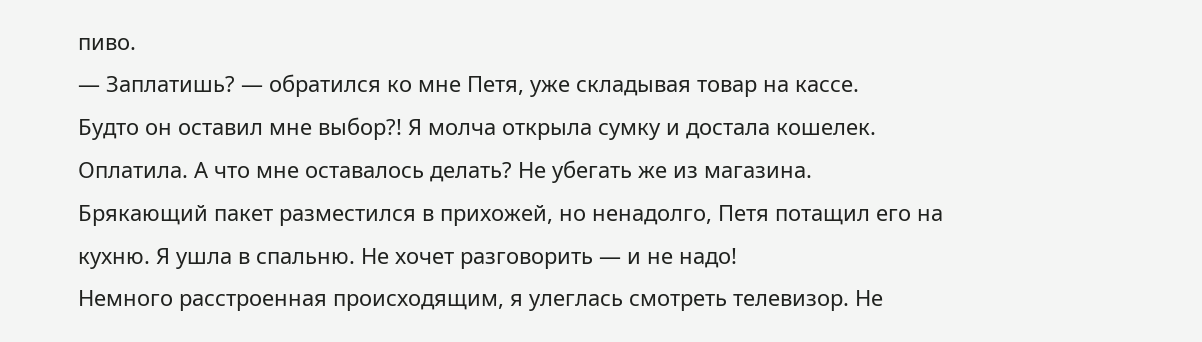пиво.
— Заплатишь? — обратился ко мне Петя, уже складывая товар на кассе.
Будто он оставил мне выбор?! Я молча открыла сумку и достала кошелек. Оплатила. А что мне оставалось делать? Не убегать же из магазина.
Брякающий пакет разместился в прихожей, но ненадолго, Петя потащил его на кухню. Я ушла в спальню. Не хочет разговорить — и не надо!
Немного расстроенная происходящим, я улеглась смотреть телевизор. Не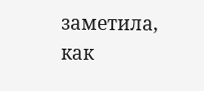заметила, как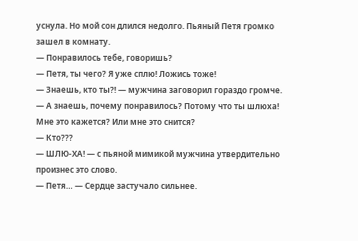уснула. Но мой сон длился недолго. Пьяный Петя громко зашел в комнату.
— Понравилось тебе, говоришь?
— Петя, ты чего? Я уже сплю! Ложись тоже!
— Знаешь, кто ты?! — мужчина заговорил гораздо громче. — А знаешь, почему понравилось? Потому что ты шлюха!
Мне это кажется? Или мне это снится?
— Кто???
— ШЛЮ-ХА! — с пьяной мимикой мужчина утвердительно произнес это слово.
— Петя… — Сердце застучало сильнее.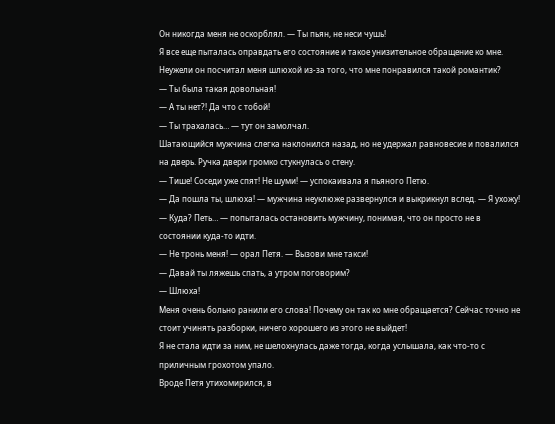Он никогда меня не оскорблял. — Ты пьян, не неси чушь!
Я все еще пыталась оправдать его состояние и такое унизительное обращение ко мне. Неужели он посчитал меня шлюхой из-за того, что мне понравился такой романтик?
— Ты была такая довольная!
— А ты нет?! Да что с тобой!
— Ты трахалась… — тут он замолчал.
Шатающийся мужчина слегка наклонился назад, но не удержал равновесие и повалился на дверь. Ручка двери громко стукнулась о стену.
— Тише! Соседи уже спят! Не шуми! — успокаивала я пьяного Петю.
— Да пошла ты, шлюха! — мужчина неуклюже развернулся и выкрикнул вслед. — Я ухожу!
— Куда? Петь… — попыталась остановить мужчину, понимая, что он просто не в состоянии куда-то идти.
— Не тронь меня! — орал Петя. — Вызови мне такси!
— Давай ты ляжешь спать, а утром поговорим?
— Шлюха!
Меня очень больно ранили его слова! Почему он так ко мне обращается? Сейчас точно не стоит учинять разборки, ничего хорошего из этого не выйдет!
Я не стала идти за ним, не шелохнулась даже тогда, когда услышала, как что-то с приличным грохотом упало.
Вроде Петя утихомирился, в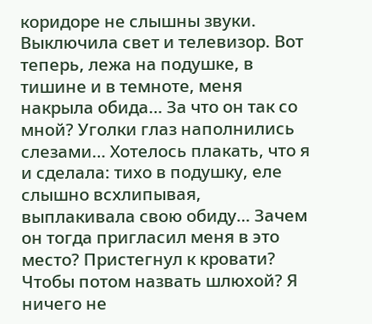коридоре не слышны звуки. Выключила свет и телевизор. Вот теперь, лежа на подушке, в тишине и в темноте, меня накрыла обида… За что он так со мной? Уголки глаз наполнились слезами… Хотелось плакать, что я и сделала: тихо в подушку, еле слышно всхлипывая, выплакивала свою обиду… Зачем он тогда пригласил меня в это место? Пристегнул к кровати? Чтобы потом назвать шлюхой? Я ничего не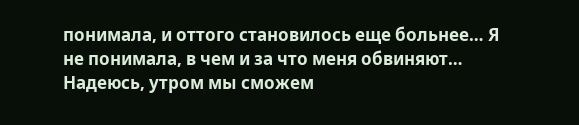понимала, и оттого становилось еще больнее… Я не понимала, в чем и за что меня обвиняют… Надеюсь, утром мы сможем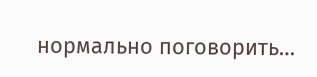нормально поговорить…